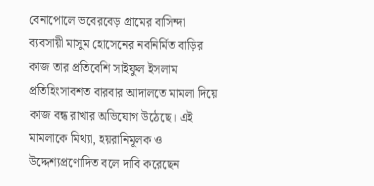বেনাপোলে ভবেরবেড় গ্রামের বাসিন্দা ব্যবসায়ী মাসুম হোসেনের নবনির্মিত বাড়ির কাজ তার প্রতিবেশি সাইফুল ইসলাম প্রতিহিংসাবশত বারবার আদালতে মামলা দিয়ে কাজ বন্ধ রাখার অভিযোগ উঠেছে। এই মামলাকে মিথ্যা, হয়রানিমূলক ও উদ্দেশ্যপ্রণোদিত বলে দাবি করেছেন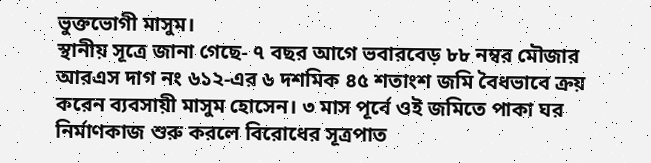ভুক্তভোগী মাসুম।
স্থানীয় সূত্রে জানা গেছে- ৭ বছর আগে ভবারবেড় ৮৮ নম্বর মৌজার আরএস দাগ নং ৬১২-এর ৬ দশমিক ৪৫ শতাংশ জমি বৈধভাবে ক্রয় করেন ব্যবসায়ী মাসুম হোসেন। ৩ মাস পূর্বে ওই জমিতে পাকা ঘর নির্মাণকাজ শুরু করলে বিরোধের সূত্রপাত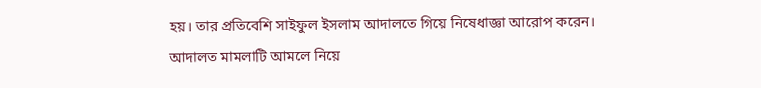হয়। তার প্রতিবেশি সাইফুল ইসলাম আদালতে গিয়ে নিষেধাজ্ঞা আরোপ করেন। আদালত মামলাটি আমলে নিয়ে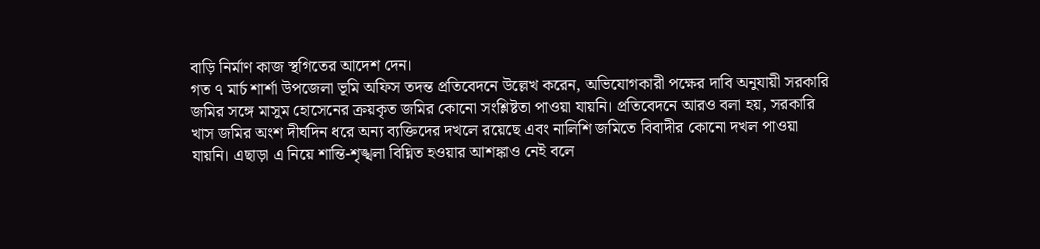বাড়ি নির্মাণ কাজ স্থগিতের আদেশ দেন।
গত ৭ মার্চ শার্শা উপজেলা ভূমি অফিস তদন্ত প্রতিবেদনে উল্লেখ করেন, অভিযোগকারী পক্ষের দাবি অনুযায়ী সরকারি জমির সঙ্গে মাসুম হোসেনের ক্রয়কৃত জমির কোনো সংশ্লিষ্টতা পাওয়া যায়নি। প্রতিবেদনে আরও বলা হয়, সরকারি খাস জমির অংশ দীর্ঘদিন ধরে অন্য ব্যক্তিদের দখলে রয়েছে এবং নালিশি জমিতে বিবাদীর কোনো দখল পাওয়া যায়নি। এছাড়া এ নিয়ে শান্তি-শৃঙ্খলা বিঘ্নিত হওয়ার আশঙ্কাও নেই বলে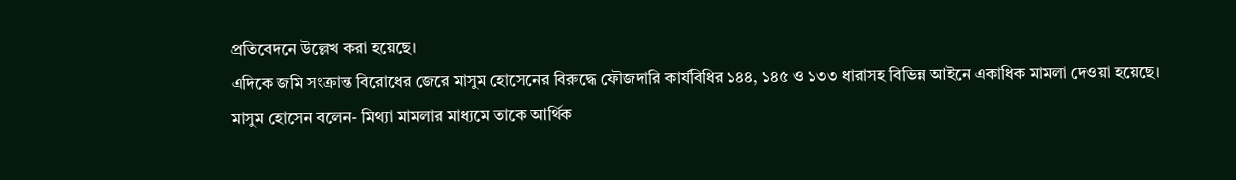প্রতিবেদনে উল্লেখ করা হয়েছে।
এদিকে জমি সংক্রান্ত বিরোধের জেরে মাসুম হোসেনের বিরুদ্ধে ফৌজদারি কার্যবিধির ১৪৪, ১৪৫ ও ১৩৩ ধারাসহ বিভিন্ন আইনে একাধিক মামলা দেওয়া হয়েছে।
মাসুম হোসেন বলেন- মিথ্যা মামলার মাধ্যমে তাকে আর্থিক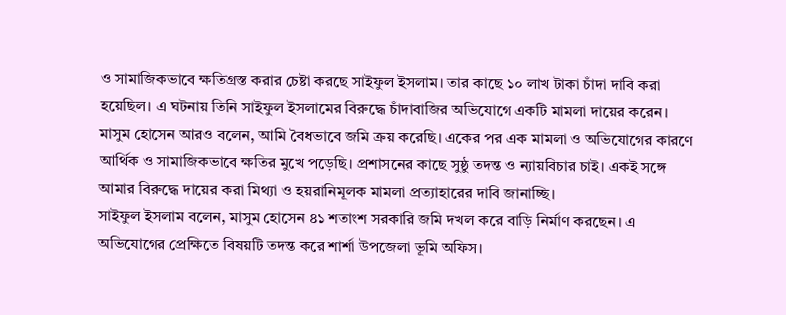ও সামাজিকভাবে ক্ষতিগ্রস্ত করার চেষ্টা করছে সাইফুল ইসলাম। তার কাছে ১০ লাখ টাকা চাঁদা দাবি করা হয়েছিল। এ ঘটনায় তিনি সাইফুল ইসলামের বিরুদ্ধে চাঁদাবাজির অভিযোগে একটি মামলা দায়ের করেন।
মাসুম হোসেন আরও বলেন, আমি বৈধভাবে জমি ক্রয় করেছি। একের পর এক মামলা ও অভিযোগের কারণে আর্থিক ও সামাজিকভাবে ক্ষতির মুখে পড়েছি। প্রশাসনের কাছে সুষ্ঠু তদন্ত ও ন্যায়বিচার চাই। একই সঙ্গে আমার বিরুদ্ধে দায়ের করা মিথ্যা ও হয়রানিমূলক মামলা প্রত্যাহারের দাবি জানাচ্ছি।
সাইফুল ইসলাম বলেন, মাসুম হোসেন ৪১ শতাংশ সরকারি জমি দখল করে বাড়ি নির্মাণ করছেন। এ অভিযোগের প্রেক্ষিতে বিষয়টি তদন্ত করে শার্শা উপজেলা ভূমি অফিস।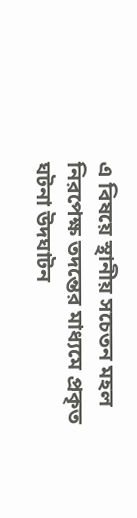এ বিষয়ে স্থানীয় সচেতন মহল নিরপেক্ষ তদন্তের মাধ্যমে প্রকৃত ঘটনা উদঘাটন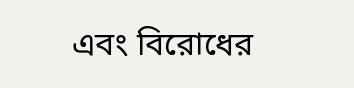এবং বিরোধের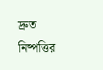দ্রুত নিষ্পত্তির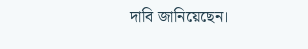দাবি জানিয়েছেন।